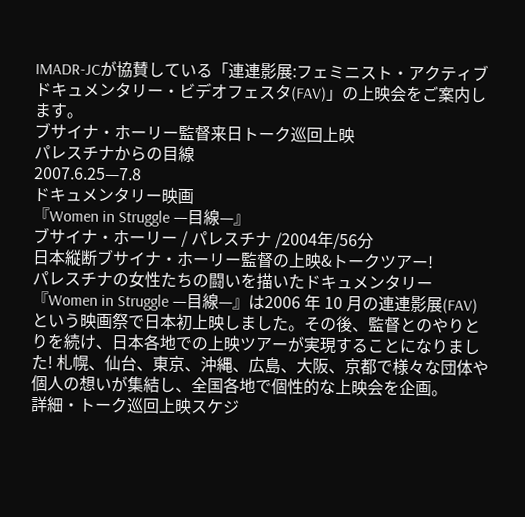IMADR-JCが協賛している「連連影展:フェミニスト・アクティブドキュメンタリー・ビデオフェスタ(FAV)」の上映会をご案内します。
ブサイナ・ホーリー監督来日トーク巡回上映
パレスチナからの目線
2007.6.25—7.8
ドキュメンタリー映画
『Women in Struggle —目線—』
ブサイナ・ホーリー / パレスチナ /2004年/56分
日本縦断ブサイナ・ホーリー監督の上映&トークツアー!
パレスチナの女性たちの闘いを描いたドキュメンタリー『Women in Struggle —目線—』は2006 年 10 月の連連影展(FAV)という映画祭で日本初上映しました。その後、監督とのやりとりを続け、日本各地での上映ツアーが実現することになりました! 札幌、仙台、東京、沖縄、広島、大阪、京都で様々な団体や個人の想いが集結し、全国各地で個性的な上映会を企画。
詳細・トーク巡回上映スケジ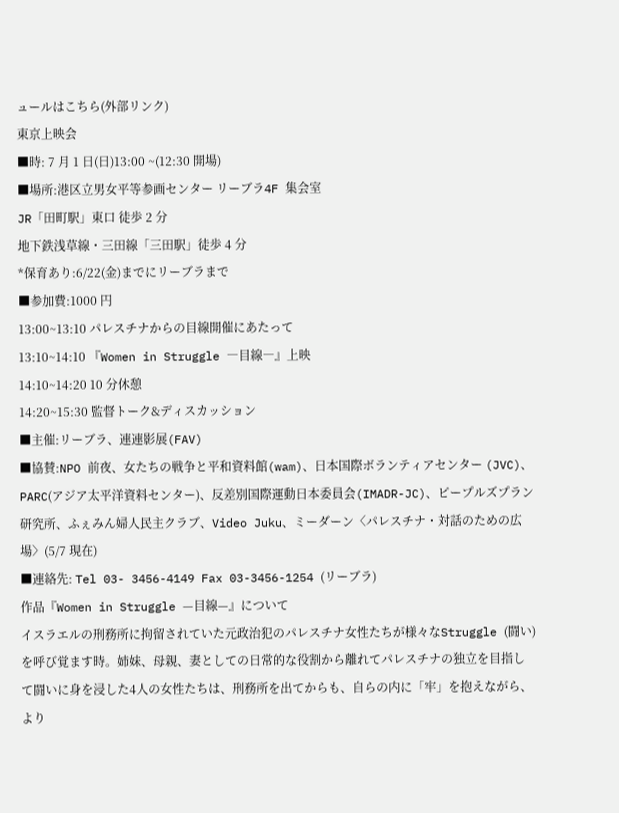ュールはこちら(外部リンク)
東京上映会
■時: 7 月 1 日(日)13:00 ~(12:30 開場)
■場所:港区立男女平等参画センター リーブラ4F 集会室
JR「田町駅」東口 徒歩 2 分
地下鉄浅草線・三田線「三田駅」徒歩 4 分
*保育あり:6/22(金)までにリーブラまで
■参加費:1000 円
13:00~13:10 パレスチナからの目線開催にあたって
13:10~14:10 『Women in Struggle ―目線―』上映
14:10~14:20 10 分休憩
14:20~15:30 監督トーク&ディスカッション
■主催:リーブラ、連連影展(FAV)
■協賛:NPO 前夜、女たちの戦争と平和資料館(wam)、日本国際ボランティアセンター (JVC)、PARC(アジア太平洋資料センター)、反差別国際運動日本委員会(IMADR-JC)、ピープルズプラン研究所、ふぇみん婦人民主クラブ、Video Juku、ミーダーン〈パレスチナ・対話のための広場〉(5/7 現在)
■連絡先: Tel 03- 3456-4149 Fax 03-3456-1254 (リーブラ)
作品『Women in Struggle —目線—』について
イスラエルの刑務所に拘留されていた元政治犯のパレスチナ女性たちが様々なStruggle (闘い)を呼び覚ます時。姉妹、母親、妻としての日常的な役割から離れてパレスチナの独立を目指して闘いに身を浸した4人の女性たちは、刑務所を出てからも、自らの内に「牢」を抱えながら、より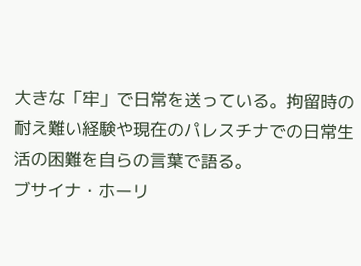大きな「牢」で日常を送っている。拘留時の耐え難い経験や現在のパレスチナでの日常生活の困難を自らの言葉で語る。
ブサイナ・ホーリ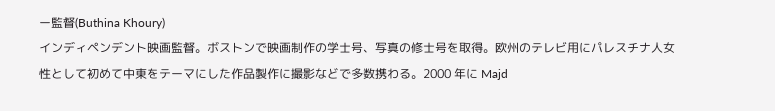ー監督(Buthina Khoury)
インディペンデント映画監督。ボストンで映画制作の学士号、写真の修士号を取得。欧州のテレビ用にパレスチナ人女性として初めて中東をテーマにした作品製作に撮影などで多数携わる。2000 年に Majd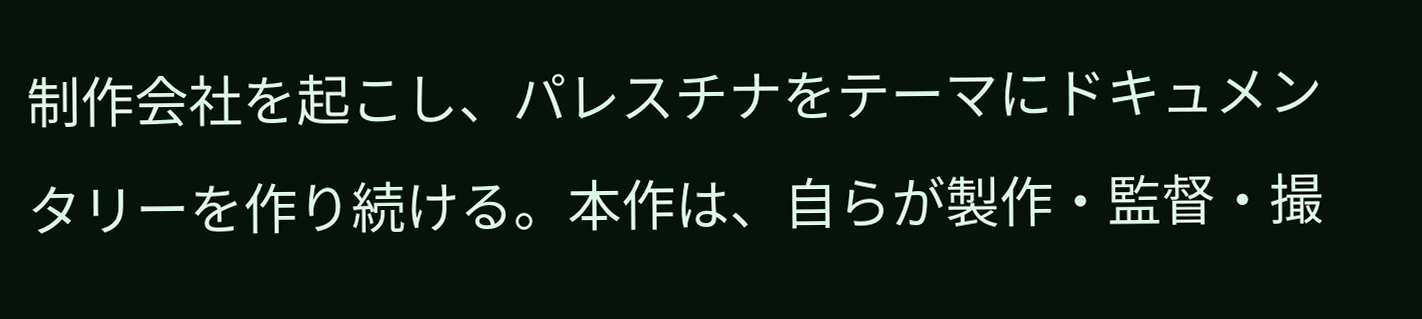制作会社を起こし、パレスチナをテーマにドキュメンタリーを作り続ける。本作は、自らが製作・監督・撮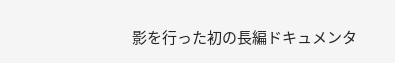影を行った初の長編ドキュメンタ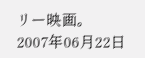リー映画。
2007年06月22日